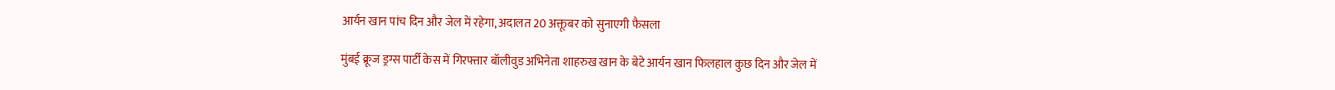आर्यन खान पांच दिन और जेल में रहेगा, अदालत 20 अक्तूबर को सुनाएगी फैसला

मुंबई क्रूज ड्रग्स पार्टी केस में गिरफ्तार बॉलीवुड अभिनेता शाहरुख खान के बेटे आर्यन खान फिलहाल कुछ दिन और जेल में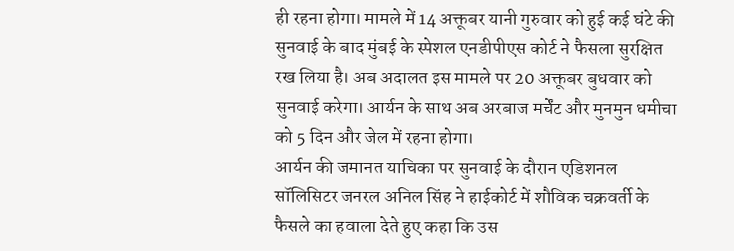ही रहना होगा। मामले में 14 अक्तूबर यानी गुरुवार को हुई कई घंटे की सुनवाई के बाद मुंबई के स्पेशल एनडीपीएस कोर्ट ने फैसला सुरक्षित रख लिया है। अब अदालत इस मामले पर 20 अक्तूबर बुधवार को सुनवाई करेगा। आर्यन के साथ अब अरबाज मर्चेंट और मुनमुन धमीचा को 5 दिन और जेल में रहना होगा।
आर्यन की जमानत याचिका पर सुनवाई के दौरान एडिशनल सॉलिसिटर जनरल अनिल सिंह ने हाईकोर्ट में शौविक चक्रवर्ती के फैसले का हवाला देते हुए कहा कि उस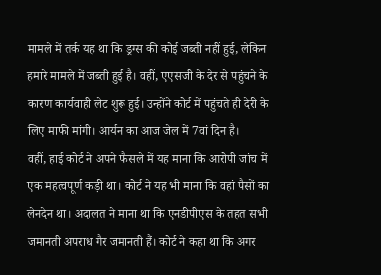मामले में तर्क यह था कि ड्रग्स की कोई जब्ती नहीं हुई, लेकिन हमारे मामले में जब्ती हुई है। वहीं, एएसजी के देर से पहुंचने के कारण कार्यवाही लेट शुरू हुई। उन्होंने कोर्ट में पहुंचते ही देरी के लिए माफी मांगी। आर्यन का आज जेल में 7वां दिन है।
वहीं, हाई कोर्ट ने अपने फैसले में यह माना कि आरोपी जांच में एक महत्वपूर्ण कड़ी था। कोर्ट ने यह भी माना कि वहां पैसों का लेनदेन था। अदालत ने माना था कि एनडीपीएस के तहत सभी जमानती अपराध गैर जमानती हैं। कोर्ट ने कहा था कि अगर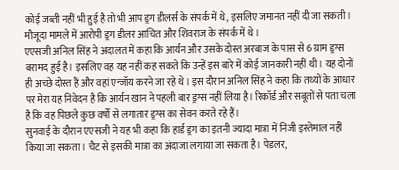कोई जब्ती नहीं भी हुई है तो भी आप ड्रग डीलर्स के संपर्क में थे, इसलिए जमानत नहीं दी जा सकती। मौजूदा मामले में आरोपी ड्रग डीलर आचित और शिवराज के संपर्क में थे।
एएसजी अनिल सिंह ने अदालत में कहा कि आर्यन और उसके दोस्त अरबाज के पास से 6 ग्राम ड्रग्स बरामद हुई है। इसलिए वह यह नहीं कह सकते कि उन्हें इस बारे में कोई जानकारी नहीं थी। यह दोनों ही अच्छे दोस्त हैं और वहां एन्जॉय करने जा रहे थे। इस दौरान अनिल सिंह ने कहा कि तथ्यों के आधार पर मेरा यह निवेदन है कि आर्यन खान ने पहली बार ड्रग्स नहीं लिया है। रिकॉर्ड और सबूतों से पता चला है कि वह पिछले कुछ वर्षों से लगातार ड्रग्स का सेवन करते रहे हैं।
सुनवाई के दौरान एएसजी ने यह भी कहा कि हार्ड ड्रग का इतनी ज्यादा मात्रा में निजी इस्तेमाल नहीं किया जा सकता। चैट से इसकी मात्रा का अंदाजा लगाया जा सकता है। पेडलर,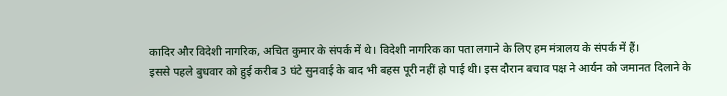कादिर और विदेशी नागरिक, अचित कुमार के संपर्क में थे। विदेशी नागरिक का पता लगाने के लिए हम मंत्रालय के संपर्क में हैं।
इससे पहले बुधवार को हुई करीब 3 घंटे सुनवाई के बाद भी बहस पूरी नहीं हो पाई थी। इस दौरान बचाव पक्ष ने आर्यन को जमानत दिलाने के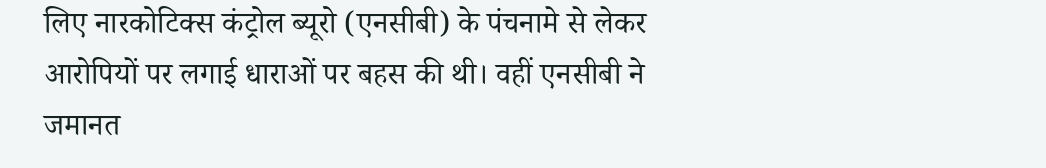लिए नारकोटिक्स कंट्रोल ब्यूरो (एनसीबी) के पंचनामे से लेकर आरोपियों पर लगाई धाराओं पर बहस की थी। वहीं एनसीबी ने जमानत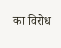का विरोध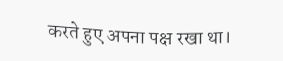करते हुए अपना पक्ष रखा था।